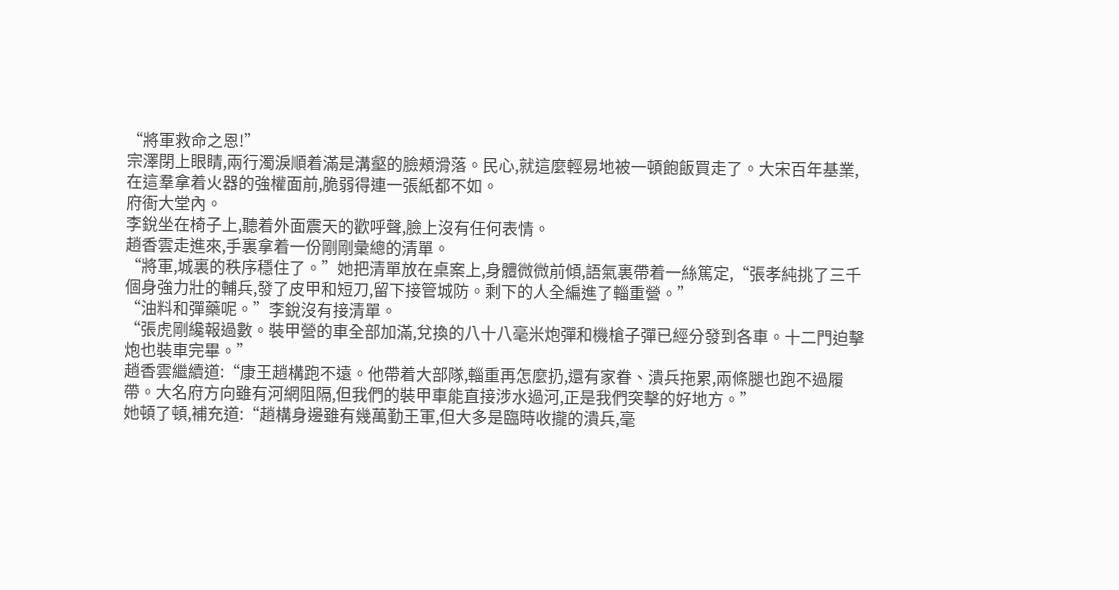“將軍救命之恩!”
宗澤閉上眼睛,兩行濁淚順着滿是溝壑的臉頰滑落。民心,就這麼輕易地被一頓飽飯買走了。大宋百年基業,在這羣拿着火器的強權面前,脆弱得連一張紙都不如。
府衙大堂內。
李銳坐在椅子上,聽着外面震天的歡呼聲,臉上沒有任何表情。
趙香雲走進來,手裏拿着一份剛剛彙總的清單。
“將軍,城裏的秩序穩住了。”她把清單放在桌案上,身體微微前傾,語氣裏帶着一絲篤定,“張孝純挑了三千個身強力壯的輔兵,發了皮甲和短刀,留下接管城防。剩下的人全編進了輜重營。”
“油料和彈藥呢。”李銳沒有接清單。
“張虎剛纔報過數。裝甲營的車全部加滿,兌換的八十八毫米炮彈和機槍子彈已經分發到各車。十二門迫擊炮也裝車完畢。”
趙香雲繼續道:“康王趙構跑不遠。他帶着大部隊,輜重再怎麼扔,還有家眷、潰兵拖累,兩條腿也跑不過履帶。大名府方向雖有河網阻隔,但我們的裝甲車能直接涉水過河,正是我們突擊的好地方。”
她頓了頓,補充道:“趙構身邊雖有幾萬勤王軍,但大多是臨時收攏的潰兵,毫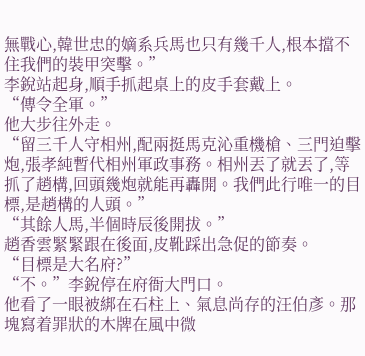無戰心,韓世忠的嫡系兵馬也只有幾千人,根本擋不住我們的裝甲突擊。”
李銳站起身,順手抓起桌上的皮手套戴上。
“傳令全軍。”
他大步往外走。
“留三千人守相州,配兩挺馬克沁重機槍、三門迫擊炮,張孝純暫代相州軍政事務。相州丟了就丟了,等抓了趙構,回頭幾炮就能再轟開。我們此行唯一的目標,是趙構的人頭。”
“其餘人馬,半個時辰後開拔。”
趙香雲緊緊跟在後面,皮靴踩出急促的節奏。
“目標是大名府?”
“不。”李銳停在府衙大門口。
他看了一眼被綁在石柱上、氣息尚存的汪伯彥。那塊寫着罪狀的木牌在風中微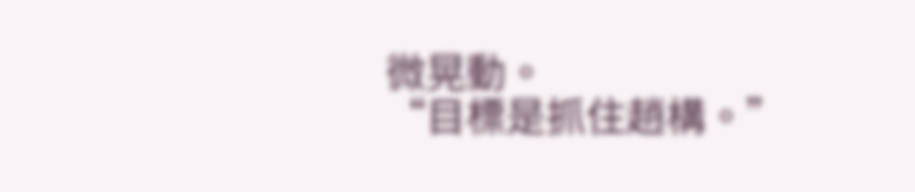微晃動。
“目標是抓住趙構。”